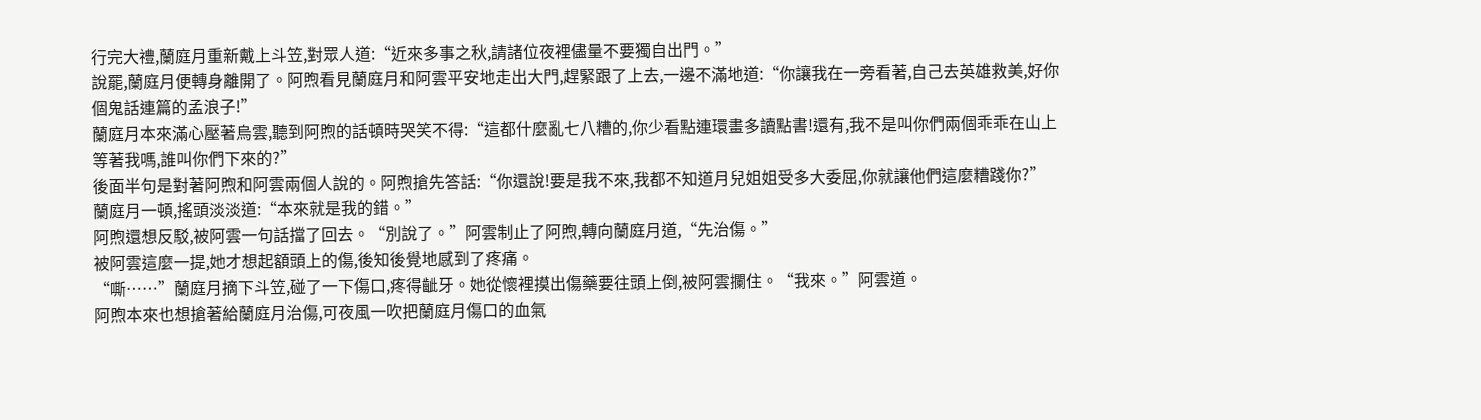行完大禮,蘭庭月重新戴上斗笠,對眾人道:“近來多事之秋,請諸位夜裡儘量不要獨自出門。”
說罷,蘭庭月便轉身離開了。阿煦看見蘭庭月和阿雲平安地走出大門,趕緊跟了上去,一邊不滿地道:“你讓我在一旁看著,自己去英雄救美,好你個鬼話連篇的孟浪子!”
蘭庭月本來滿心壓著烏雲,聽到阿煦的話頓時哭笑不得:“這都什麼亂七八糟的,你少看點連環畫多讀點書!還有,我不是叫你們兩個乖乖在山上等著我嗎,誰叫你們下來的?”
後面半句是對著阿煦和阿雲兩個人說的。阿煦搶先答話:“你還說!要是我不來,我都不知道月兒姐姐受多大委屈,你就讓他們這麼糟踐你?”
蘭庭月一頓,搖頭淡淡道:“本來就是我的錯。”
阿煦還想反駁,被阿雲一句話擋了回去。“別說了。”阿雲制止了阿煦,轉向蘭庭月道,“先治傷。”
被阿雲這麼一提,她才想起額頭上的傷,後知後覺地感到了疼痛。
“嘶……”蘭庭月摘下斗笠,碰了一下傷口,疼得齜牙。她從懷裡摸出傷藥要往頭上倒,被阿雲攔住。“我來。”阿雲道。
阿煦本來也想搶著給蘭庭月治傷,可夜風一吹把蘭庭月傷口的血氣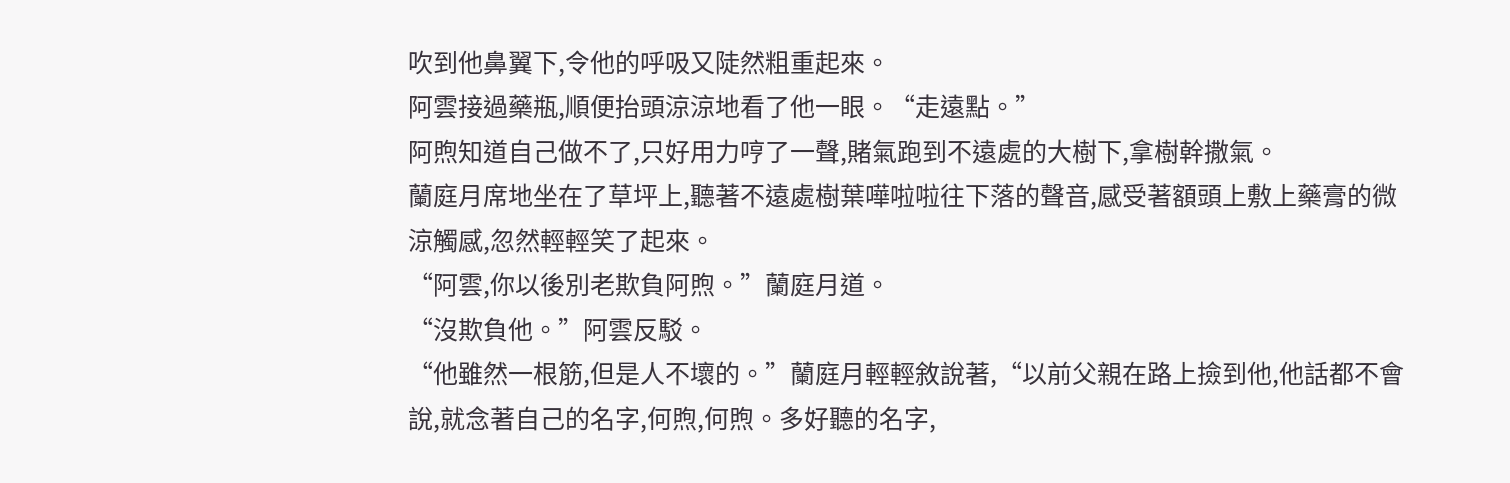吹到他鼻翼下,令他的呼吸又陡然粗重起來。
阿雲接過藥瓶,順便抬頭涼涼地看了他一眼。“走遠點。”
阿煦知道自己做不了,只好用力哼了一聲,賭氣跑到不遠處的大樹下,拿樹幹撒氣。
蘭庭月席地坐在了草坪上,聽著不遠處樹葉嘩啦啦往下落的聲音,感受著額頭上敷上藥膏的微涼觸感,忽然輕輕笑了起來。
“阿雲,你以後別老欺負阿煦。”蘭庭月道。
“沒欺負他。”阿雲反駁。
“他雖然一根筋,但是人不壞的。”蘭庭月輕輕敘說著,“以前父親在路上撿到他,他話都不會說,就念著自己的名字,何煦,何煦。多好聽的名字,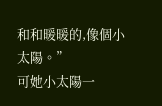和和暖暖的,像個小太陽。”
可她小太陽一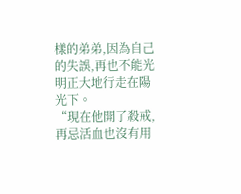樣的弟弟,因為自己的失誤,再也不能光明正大地行走在陽光下。
“現在他開了殺戒,再忌活血也沒有用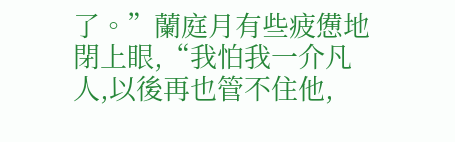了。”蘭庭月有些疲憊地閉上眼,“我怕我一介凡人,以後再也管不住他,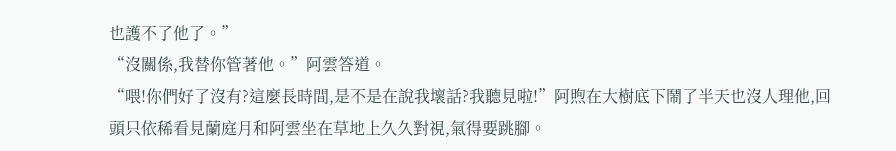也護不了他了。”
“沒關係,我替你管著他。”阿雲答道。
“喂!你們好了沒有?這麼長時間,是不是在說我壞話?我聽見啦!”阿煦在大樹底下鬧了半天也沒人理他,回頭只依稀看見蘭庭月和阿雲坐在草地上久久對視,氣得要跳腳。